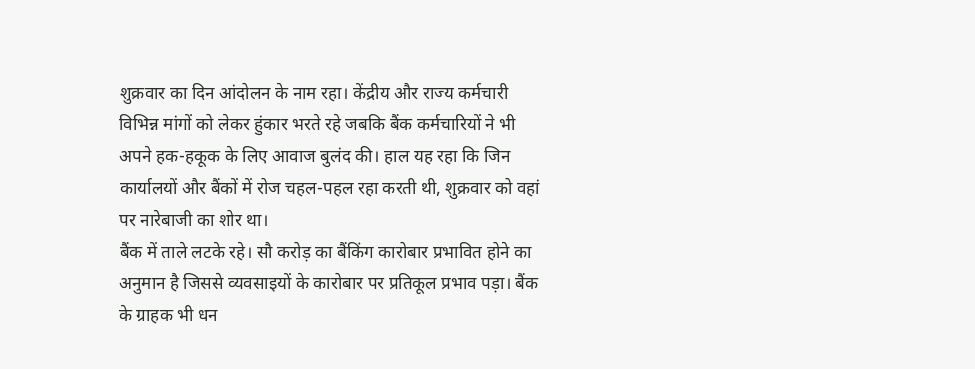शुक्रवार का दिन आंदोलन के नाम रहा। केंद्रीय और राज्य कर्मचारी विभिन्न मांगों को लेकर हुंकार भरते रहे जबकि बैंक कर्मचारियों ने भी अपने हक-हकूक के लिए आवाज बुलंद की। हाल यह रहा कि जिन कार्यालयों और बैंकों में रोज चहल-पहल रहा करती थी, शुक्रवार को वहां पर नारेबाजी का शोर था।
बैंक में ताले लटके रहे। सौ करोड़ का बैंकिंग कारोबार प्रभावित होने का अनुमान है जिससे व्यवसाइयों के कारोबार पर प्रतिकूल प्रभाव पड़ा। बैंक के ग्राहक भी धन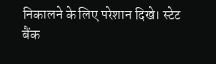निकालने के लिए परेशान दिखे। स्टेट बैंक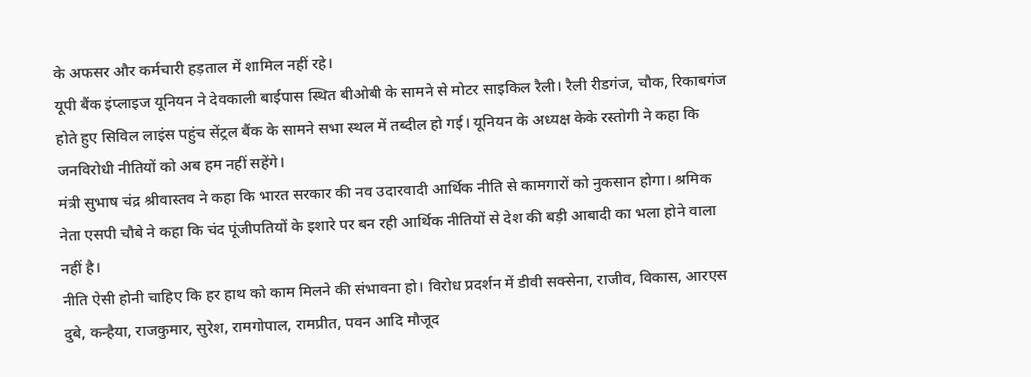के अफसर और कर्मचारी हड़ताल में शामिल नहीं रहे।
यूपी बैंक इंप्लाइज यूनियन ने देवकाली बाईपास स्थित बीओबी के सामने से मोटर साइकिल रैली। रैली रीडगंज, चौक, रिकाबगंज होते हुए सिविल लाइंस पहुंच सेंट्रल बैंक के सामने सभा स्थल में तब्दील हो गई। यूनियन के अध्यक्ष केके रस्तोगी ने कहा कि जनविरोधी नीतियों को अब हम नहीं सहेंगे।
मंत्री सुभाष चंद्र श्रीवास्तव ने कहा कि भारत सरकार की नव उदारवादी आर्थिक नीति से कामगारों को नुकसान होगा। श्रमिक नेता एसपी चौबे ने कहा कि चंद पूंजीपतियों के इशारे पर बन रही आर्थिक नीतियों से देश की बड़ी आबादी का भला होने वाला नहीं है।
नीति ऐसी होनी चाहिए कि हर हाथ को काम मिलने की संभावना हो। विरोध प्रदर्शन में डीवी सक्सेना, राजीव, विकास, आरएस दुबे, कन्हैया, राजकुमार, सुरेश, रामगोपाल, रामप्रीत, पवन आदि मौजूद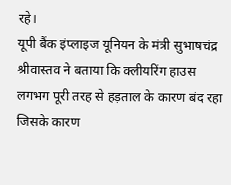रहे।
यूपी बैंक इंप्लाइज यूनियन के मंत्री सुभाषचंद्र श्रीवास्तव ने बताया कि क्लीयरिंग हाउस लगभग पूरी तरह से हड़ताल के कारण बंद रहा जिसके कारण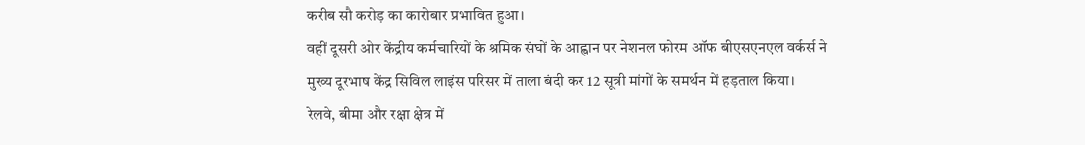करीब सौ करोड़ का कारोबार प्रभावित हुआ।
वहीं दूसरी ओर केंद्रीय कर्मचारियों के श्रमिक संघों के आह्वान पर नेशनल फोरम ऑफ बीएसएनएल वर्कर्स ने मुख्य दूरभाष केंद्र सिविल लाइंस परिसर में ताला बंदी कर 12 सूत्री मांगों के समर्थन में हड़ताल किया।
रेलवे, बीमा और रक्षा क्षेत्र में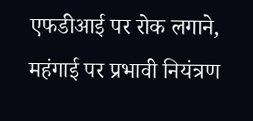एफडीआई पर रोक लगाने, महंगाई पर प्रभावी नियंत्रण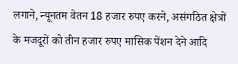लगाने, न्यूनतम वेतन 18 हजार रुपए करने, असंगठित क्षेत्रों के मजदूरों को तीन हजार रुपए मासिक पेंशन देने आदि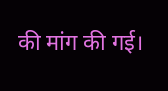की मांग की गई।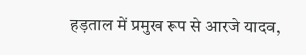हड़ताल में प्रमुख रूप से आरजे यादव,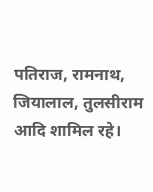पतिराज, रामनाथ, जियालाल, तुलसीराम आदि शामिल रहे।